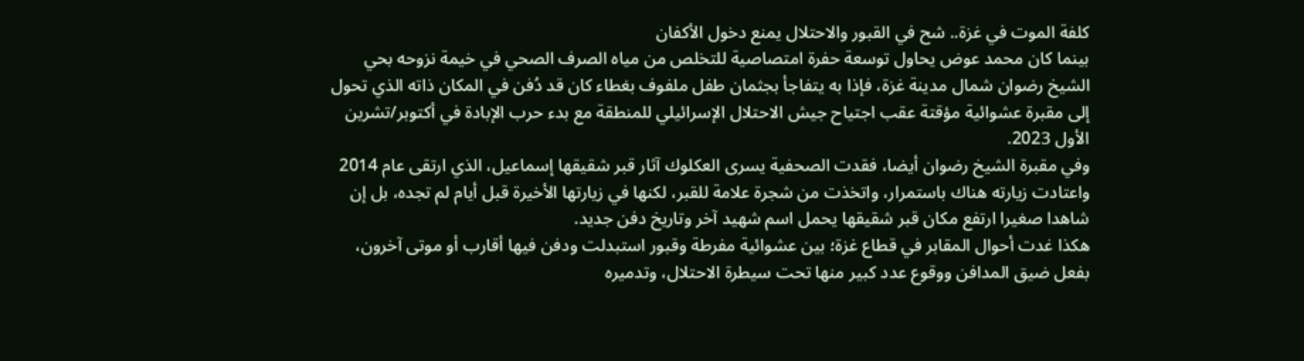كلفة الموت في غزة.. شح في القبور والاحتلال يمنع دخول الأكفان
بينما كان محمد عوض يحاول توسعة حفرة امتصاصية للتخلص من مياه الصرف الصحي في خيمة نزوحه بحي الشيخ رضوان شمال مدينة غزة، فإذا به يتفاجأ بجثمان طفل ملفوف بغطاء كان قد دُفن في المكان ذاته الذي تحول إلى مقبرة عشوائية مؤقتة عقب اجتياح جيش الاحتلال الإسرائيلي للمنطقة مع بدء حرب الإبادة في أكتوبر/تشرين الأول 2023.
وفي مقبرة الشيخ رضوان أيضا، فقدت الصحفية يسرى العكلوك آثار قبر شقيقها إسماعيل، الذي ارتقى عام 2014 واعتادت زيارته هناك باستمرار، واتخذت من شجرة علامة للقبر، لكنها في زيارتها الأخيرة قبل أيام لم تجده، بل إن شاهدا صغيرا ارتفع مكان قبر شقيقها يحمل اسم شهيد آخر وتاريخ دفن جديد.
هكذا غدت أحوال المقابر في قطاع غزة؛ بين عشوائية مفرطة وقبور استبدلت ودفن فيها أقارب أو موتى آخرون، بفعل ضيق المدافن ووقوع عدد كبير منها تحت سيطرة الاحتلال، وتدميره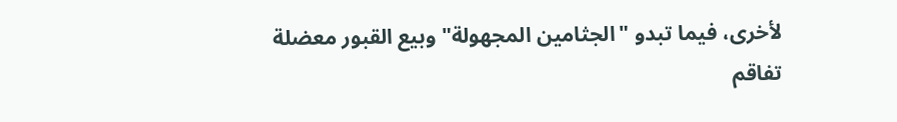لأخرى، فيما تبدو "الجثامين المجهولة" وبيع القبور معضلة تفاقم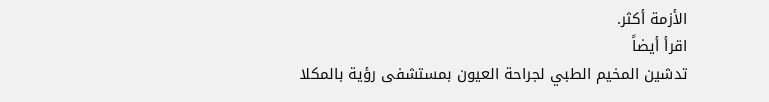الأزمة أكثر.
اقرأ أيضاً
تدشين المخيم الطبي لجراحة العيون بمستشفى رؤية بالمكلا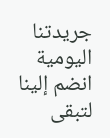جريدتنا اليومية
انضم إلينا لتبقى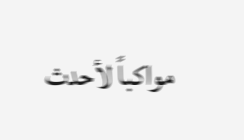مواكباً لأحدث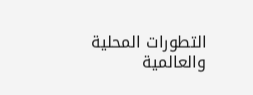التطورات المحلية والعالمية